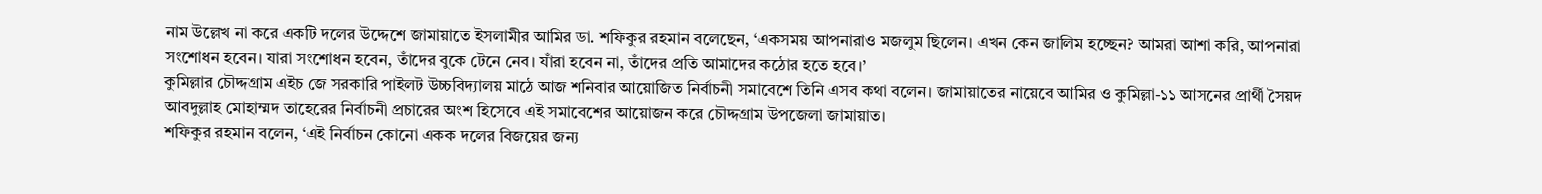নাম উল্লেখ না করে একটি দলের উদ্দেশে জামায়াতে ইসলামীর আমির ডা. শফিকুর রহমান বলেছেন, ‘একসময় আপনারাও মজলুম ছিলেন। এখন কেন জালিম হচ্ছেন? আমরা আশা করি, আপনারা সংশোধন হবেন। যারা সংশোধন হবেন, তাঁদের বুকে টেনে নেব। যাঁরা হবেন না, তাঁদের প্রতি আমাদের কঠোর হতে হবে।’
কুমিল্লার চৌদ্দগ্রাম এইচ জে সরকারি পাইলট উচ্চবিদ্যালয় মাঠে আজ শনিবার আয়োজিত নির্বাচনী সমাবেশে তিনি এসব কথা বলেন। জামায়াতের নায়েবে আমির ও কুমিল্লা-১১ আসনের প্রার্থী সৈয়দ আবদুল্লাহ মোহাম্মদ তাহেরের নির্বাচনী প্রচারের অংশ হিসেবে এই সমাবেশের আয়োজন করে চৌদ্দগ্রাম উপজেলা জামায়াত।
শফিকুর রহমান বলেন, ‘এই নির্বাচন কোনো একক দলের বিজয়ের জন্য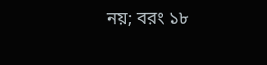নয়; বরং ১৮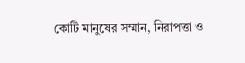কোটি মানুষের সম্মান, নিরাপত্তা ও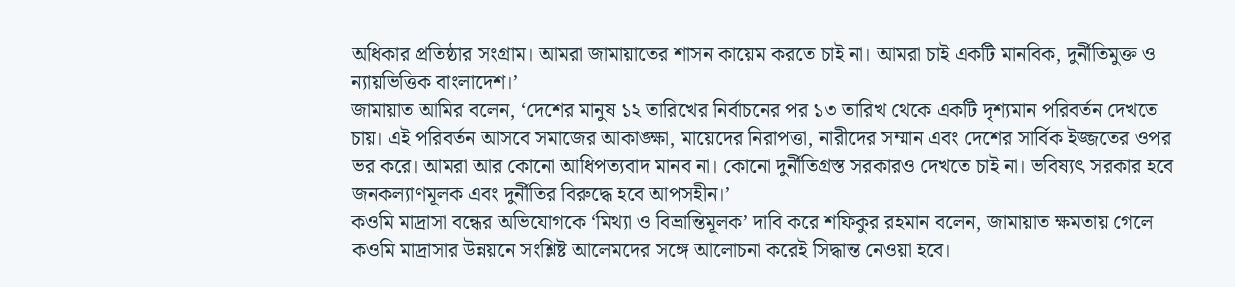অধিকার প্রতিষ্ঠার সংগ্রাম। আমরা জামায়াতের শাসন কায়েম করতে চাই না। আমরা চাই একটি মানবিক, দুর্নীতিমুক্ত ও ন্যায়ভিত্তিক বাংলাদেশ।’
জামায়াত আমির বলেন, ‘দেশের মানুষ ১২ তারিখের নির্বাচনের পর ১৩ তারিখ থেকে একটি দৃশ্যমান পরিবর্তন দেখতে চায়। এই পরিবর্তন আসবে সমাজের আকাঙ্ক্ষা, মায়েদের নিরাপত্তা, নারীদের সম্মান এবং দেশের সার্বিক ইজ্জতের ওপর ভর করে। আমরা আর কোনো আধিপত্যবাদ মানব না। কোনো দুর্নীতিগ্রস্ত সরকারও দেখতে চাই না। ভবিষ্যৎ সরকার হবে জনকল্যাণমূলক এবং দুর্নীতির বিরুদ্ধে হবে আপসহীন।’
কওমি মাদ্রাসা বন্ধের অভিযোগকে ‘মিথ্যা ও বিভ্রান্তিমূলক’ দাবি করে শফিকুর রহমান বলেন, জামায়াত ক্ষমতায় গেলে কওমি মাদ্রাসার উন্নয়নে সংশ্লিষ্ট আলেমদের সঙ্গে আলোচনা করেই সিদ্ধান্ত নেওয়া হবে।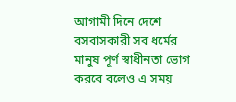আগামী দিনে দেশে বসবাসকারী সব ধর্মের মানুষ পূর্ণ স্বাধীনতা ভোগ করবে বলেও এ সময়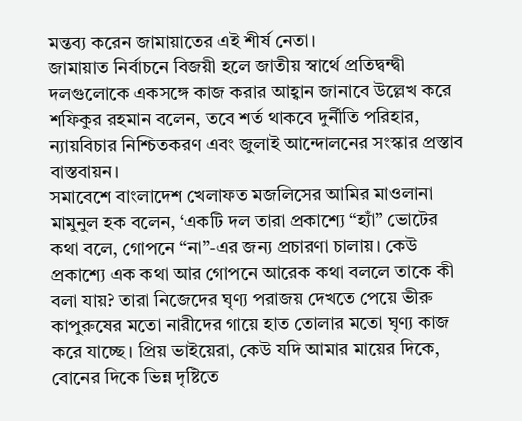মন্তব্য করেন জামায়াতের এই শীর্ষ নেতা।
জামায়াত নির্বাচনে বিজয়ী হলে জাতীয় স্বার্থে প্রতিদ্বন্দ্বী দলগুলোকে একসঙ্গে কাজ করার আহ্বান জানাবে উল্লেখ করে শফিকুর রহমান বলেন, তবে শর্ত থাকবে দুর্নীতি পরিহার, ন্যায়বিচার নিশ্চিতকরণ এবং জুলাই আন্দোলনের সংস্কার প্রস্তাব বাস্তবায়ন।
সমাবেশে বাংলাদেশ খেলাফত মজলিসের আমির মাওলানা মামুনুল হক বলেন, ‘একটি দল তারা প্রকাশ্যে “হ্যাঁ” ভোটের কথা বলে, গোপনে “না”-এর জন্য প্রচারণা চালায়। কেউ প্রকাশ্যে এক কথা আর গোপনে আরেক কথা বললে তাকে কী বলা যায়? তারা নিজেদের ঘৃণ্য পরাজয় দেখতে পেয়ে ভীরু কাপুরুষের মতো নারীদের গায়ে হাত তোলার মতো ঘৃণ্য কাজ করে যাচ্ছে। প্রিয় ভাইয়েরা, কেউ যদি আমার মায়ের দিকে, বোনের দিকে ভিন্ন দৃষ্টিতে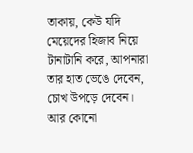তাকায়, কেউ যদি মেয়েদের হিজাব নিয়ে টানাটানি করে, আপনারা তার হাত ভেঙে দেবেন, চোখ উপড়ে দেবেন। আর কোনো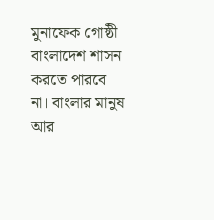মুনাফেক গোষ্ঠী বাংলাদেশ শাসন করতে পারবে না। বাংলার মানুষ আর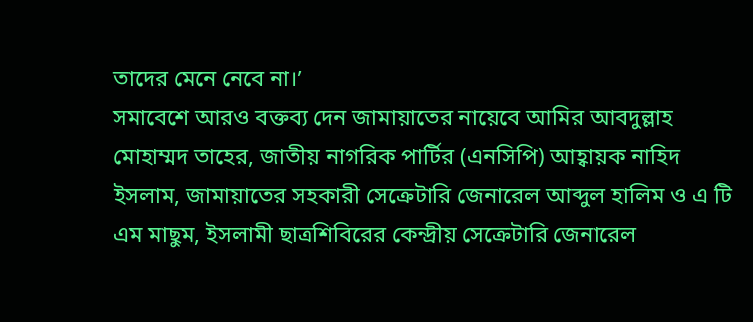তাদের মেনে নেবে না।’
সমাবেশে আরও বক্তব্য দেন জামায়াতের নায়েবে আমির আবদুল্লাহ মোহাম্মদ তাহের, জাতীয় নাগরিক পার্টির (এনসিপি) আহ্বায়ক নাহিদ ইসলাম, জামায়াতের সহকারী সেক্রেটারি জেনারেল আব্দুল হালিম ও এ টি এম মাছুম, ইসলামী ছাত্রশিবিরের কেন্দ্রীয় সেক্রেটারি জেনারেল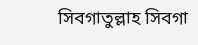সিবগাতুল্লাহ সিবগা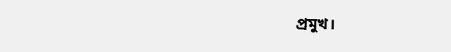প্রমুখ।